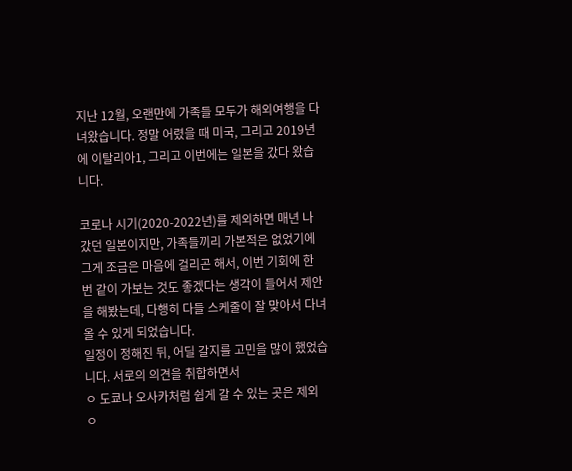지난 12월, 오랜만에 가족들 모두가 해외여행을 다녀왔습니다. 정말 어렸을 때 미국, 그리고 2019년에 이탈리아1, 그리고 이번에는 일본을 갔다 왔습니다.

코로나 시기(2020-2022년)를 제외하면 매년 나갔던 일본이지만, 가족들끼리 가본적은 없었기에 그게 조금은 마음에 걸리곤 해서, 이번 기회에 한 번 같이 가보는 것도 좋겠다는 생각이 들어서 제안을 해봤는데, 다행히 다들 스케줄이 잘 맞아서 다녀올 수 있게 되었습니다.
일정이 정해진 뒤, 어딜 갈지를 고민을 많이 했었습니다. 서로의 의견을 취합하면서
ㅇ 도쿄나 오사카처럼 쉽게 갈 수 있는 곳은 제외
ㅇ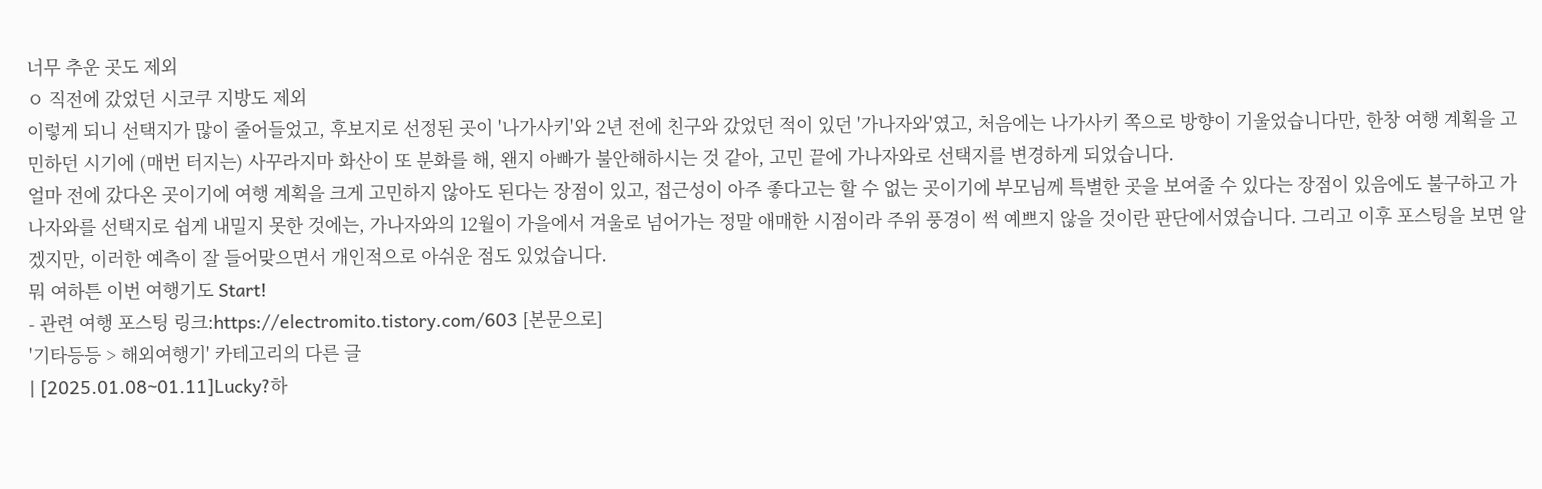너무 추운 곳도 제외
ㅇ 직전에 갔었던 시코쿠 지방도 제외
이렇게 되니 선택지가 많이 줄어들었고, 후보지로 선정된 곳이 '나가사키'와 2년 전에 친구와 갔었던 적이 있던 '가나자와'였고, 처음에는 나가사키 쪽으로 방향이 기울었습니다만, 한창 여행 계획을 고민하던 시기에 (매번 터지는) 사꾸라지마 화산이 또 분화를 해, 왠지 아빠가 불안해하시는 것 같아, 고민 끝에 가나자와로 선택지를 변경하게 되었습니다.
얼마 전에 갔다온 곳이기에 여행 계획을 크게 고민하지 않아도 된다는 장점이 있고, 접근성이 아주 좋다고는 할 수 없는 곳이기에 부모님께 특별한 곳을 보여줄 수 있다는 장점이 있음에도 불구하고 가나자와를 선택지로 쉽게 내밀지 못한 것에는, 가나자와의 12월이 가을에서 겨울로 넘어가는 정말 애매한 시점이라 주위 풍경이 썩 예쁘지 않을 것이란 판단에서였습니다. 그리고 이후 포스팅을 보면 알겠지만, 이러한 예측이 잘 들어맞으면서 개인적으로 아쉬운 점도 있었습니다.
뭐 여하튼 이번 여행기도 Start!
- 관련 여행 포스팅 링크:https://electromito.tistory.com/603 [본문으로]
'기타등등 > 해외여행기' 카테고리의 다른 글
| [2025.01.08~01.11]Lucky?하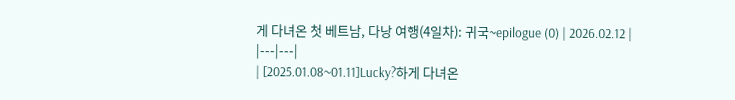게 다녀온 첫 베트남, 다낭 여행(4일차): 귀국~epilogue (0) | 2026.02.12 |
|---|---|
| [2025.01.08~01.11]Lucky?하게 다녀온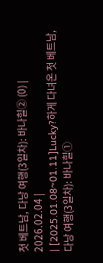첫 베트남, 다낭 여행(3일차): 바나힐② (0) | 2026.02.04 |
| [2025.01.08~01.11]Lucky?하게 다녀온 첫 베트남, 다낭 여행(3일차): 바나힐①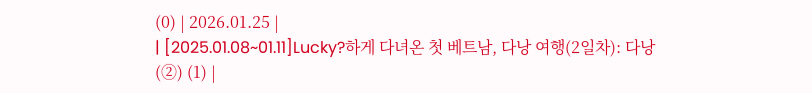(0) | 2026.01.25 |
| [2025.01.08~01.11]Lucky?하게 다녀온 첫 베트남, 다낭 여행(2일차): 다낭(②) (1) |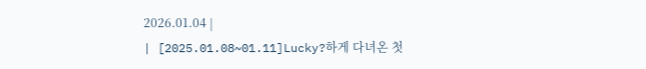2026.01.04 |
| [2025.01.08~01.11]Lucky?하게 다녀온 첫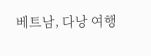베트남, 다낭 여행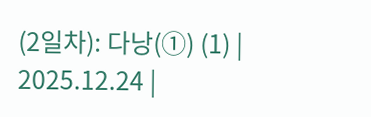(2일차): 다낭(①) (1) | 2025.12.24 |